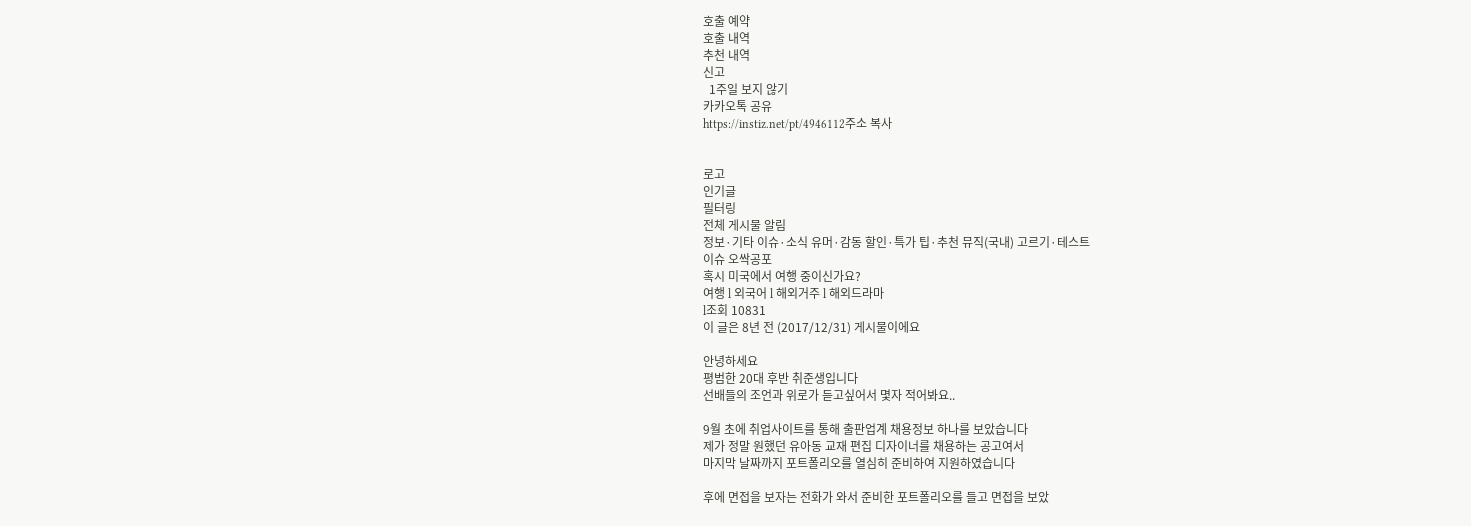호출 예약
호출 내역
추천 내역
신고
  1주일 보지 않기
카카오톡 공유
https://instiz.net/pt/4946112주소 복사


로고
인기글
필터링
전체 게시물 알림
정보·기타 이슈·소식 유머·감동 할인·특가 팁·추천 뮤직(국내) 고르기·테스트
이슈 오싹공포
혹시 미국에서 여행 중이신가요?
여행 l 외국어 l 해외거주 l 해외드라마
l조회 10831
이 글은 8년 전 (2017/12/31) 게시물이에요

안녕하세요
평범한 20대 후반 취준생입니다
선배들의 조언과 위로가 듣고싶어서 몇자 적어봐요..

9월 초에 취업사이트를 통해 출판업계 채용정보 하나를 보았습니다
제가 정말 원했던 유아동 교재 편집 디자이너를 채용하는 공고여서
마지막 날짜까지 포트폴리오를 열심히 준비하여 지원하였습니다

후에 면접을 보자는 전화가 와서 준비한 포트폴리오를 들고 면접을 보았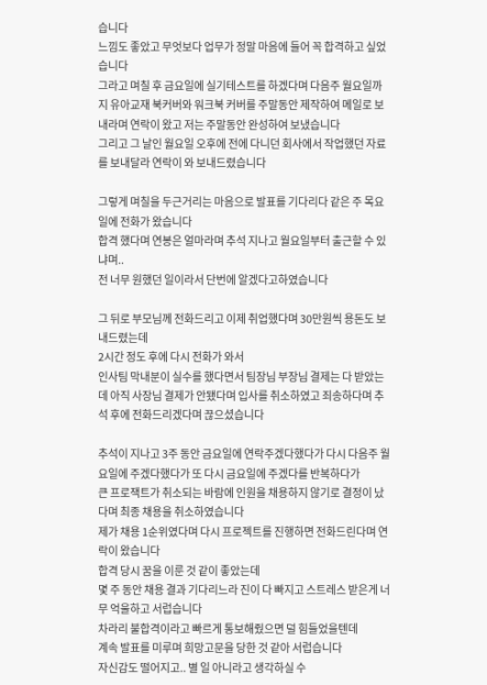습니다
느낌도 좋았고 무엇보다 업무가 정말 마음에 들어 꼭 합격하고 싶었습니다
그라고 며칠 후 금요일에 실기테스트를 하겠다며 다음주 월요일까지 유아교재 북커버와 워크북 커버를 주말동안 제작하여 메일로 보내라며 연락이 왔고 저는 주말동안 완성하여 보냈습니다
그리고 그 날인 월요일 오후에 전에 다니던 회사에서 작업했던 자료를 보내달라 연락이 와 보내드렸습니다

그렇게 며칠을 두근거리는 마음으로 발표를 기다리다 같은 주 목요일에 전화가 왔습니다
합격 했다며 연봉은 얼마라며 추석 지나고 월요일부터 출근할 수 있냐며..
전 너무 원했던 일이라서 단번에 알겠다고하였습니다

그 뒤로 부모님께 전화드리고 이제 취업했다며 30만원씩 용돈도 보내드렸는데
2시간 정도 후에 다시 전화가 와서
인사팀 막내분이 실수를 했다면서 팀장님 부장님 결제는 다 받았는데 아직 사장님 결제가 안됐다며 입사를 취소하였고 죄송하다며 추석 후에 전화드리겠다며 끊으셨습니다

추석이 지나고 3주 동안 금요일에 연락주겠다했다가 다시 다음주 월요일에 주겠다했다가 또 다시 금요일에 주겠다를 반복하다가
큰 프로잭트가 취소되는 바람에 인원을 채용하지 않기로 결정이 났다며 최종 채용을 취소하였습니다
제가 채용 1순위였다며 다시 프로젝트를 진행하면 전화드린다며 연락이 왔습니다
합격 당시 꿈을 이룬 것 같이 좋았는데
몇 주 동안 채용 결과 기다리느라 진이 다 빠지고 스트레스 받은게 너무 억울하고 서럽습니다
차라리 불합격이라고 빠르게 통보해줬으면 덜 힘들었을텐데
계속 발표를 미루며 희망고문을 당한 것 같아 서럽습니다
자신감도 떨어지고.. 별 일 아니라고 생각하실 수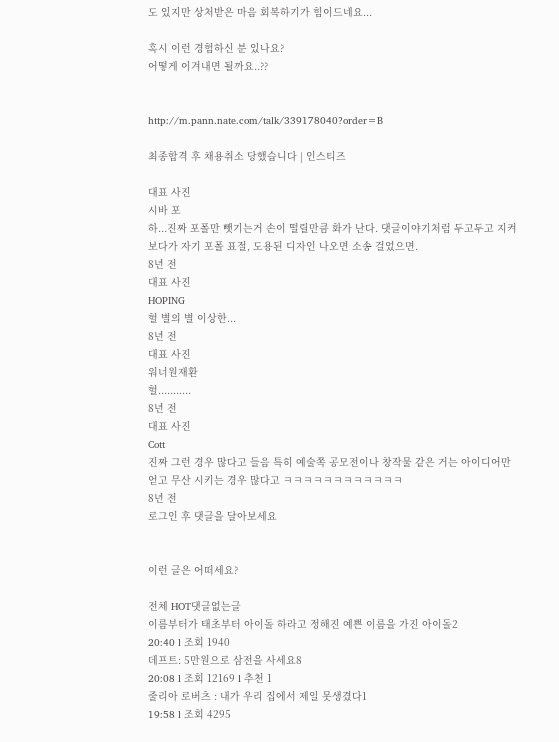도 있지만 상처받은 마음 회복하기가 힘이드네요...

혹시 이런 경험하신 분 있나요?
어떻게 이겨내면 될까요..??


http://m.pann.nate.com/talk/339178040?order=B

최종합격 후 채용취소 당했습니다 | 인스티즈

대표 사진
시바 포
하...진짜 포폴만 뺏기는거 손이 떨릴만큼 화가 난다. 댓글이야기처럼 두고두고 지켜보다가 자기 포폴 표절, 도용된 디자인 나오면 소송 걸었으면.
8년 전
대표 사진
HOPING
헐 별의 별 이상한...
8년 전
대표 사진
워너원재환
헐...........
8년 전
대표 사진
Cott
진짜 그런 경우 많다고 들음 특히 예술쪽 공모전이나 창작물 같은 거는 아이디어만 얻고 무산 시키는 경우 많다고 ㅋㅋㅋㅋㅋㅋㅋㅋㅋㅋㅋㅋ
8년 전
로그인 후 댓글을 달아보세요


이런 글은 어떠세요?

전체 HOT댓글없는글
이름부터가 태초부터 아이돌 하라고 정해진 예쁜 이름을 가진 아이돌2
20:40 l 조회 1940
데프트: 5만원으로 삼전을 사세요8
20:08 l 조회 12169 l 추천 1
줄리아 로버츠 : 내가 우리 집에서 제일 못생겼다1
19:58 l 조회 4295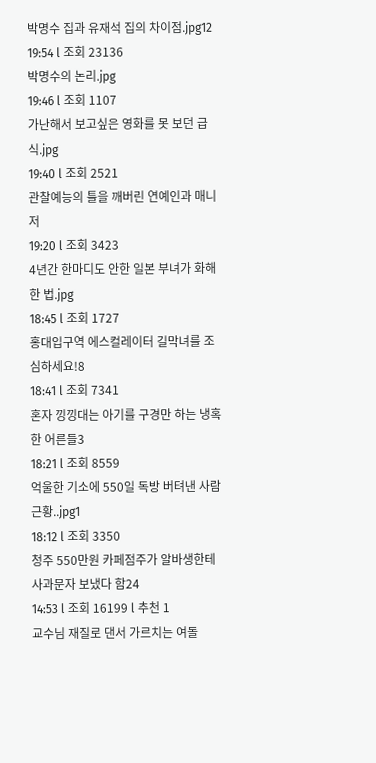박명수 집과 유재석 집의 차이점.jpg12
19:54 l 조회 23136
박명수의 논리.jpg
19:46 l 조회 1107
가난해서 보고싶은 영화를 못 보던 급식.jpg
19:40 l 조회 2521
관찰예능의 틀을 깨버린 연예인과 매니저
19:20 l 조회 3423
4년간 한마디도 안한 일본 부녀가 화해한 법.jpg
18:45 l 조회 1727
홍대입구역 에스컬레이터 길막녀를 조심하세요!8
18:41 l 조회 7341
혼자 낑낑대는 아기를 구경만 하는 냉혹한 어른들3
18:21 l 조회 8559
억울한 기소에 550일 독방 버텨낸 사람 근황..jpg1
18:12 l 조회 3350
청주 550만원 카페점주가 알바생한테 사과문자 보냈다 함24
14:53 l 조회 16199 l 추천 1
교수님 재질로 댄서 가르치는 여돌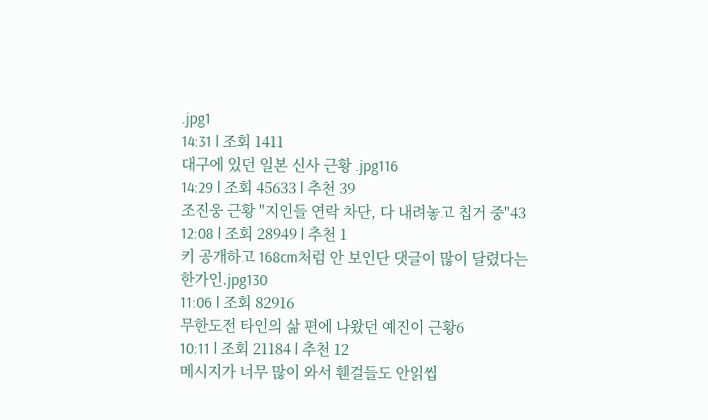.jpg1
14:31 l 조회 1411
대구에 있던 일본 신사 근황 .jpg116
14:29 l 조회 45633 l 추천 39
조진웅 근황 "지인들 연락 차단, 다 내려놓고 칩거 중"43
12:08 l 조회 28949 l 추천 1
키 공개하고 168cm처럼 안 보인단 댓글이 많이 달렸다는 한가인.jpg130
11:06 l 조회 82916
무한도전 타인의 삶 편에 나왔던 예진이 근황6
10:11 l 조회 21184 l 추천 12
메시지가 너무 많이 와서 휀걸들도 안읽씹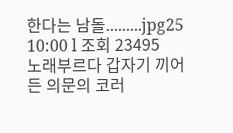한다는 남돌.........jpg25
10:00 l 조회 23495
노래부르다 갑자기 끼어든 의문의 코러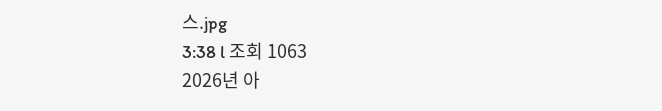스.jpg
3:38 l 조회 1063
2026년 아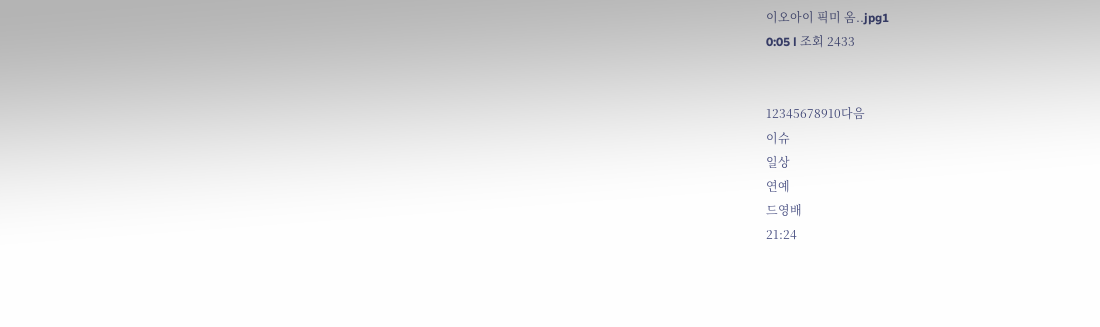이오아이 픽미 옴..jpg1
0:05 l 조회 2433


12345678910다음
이슈
일상
연예
드영배
21:24